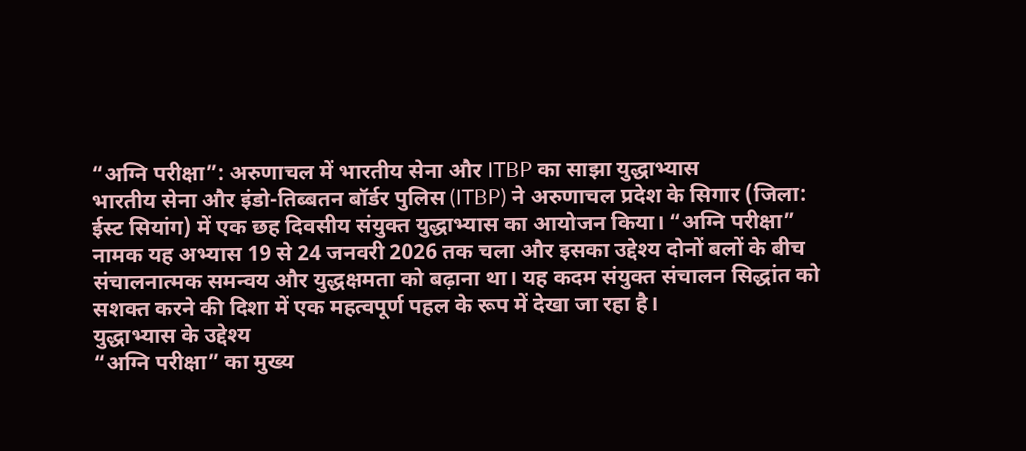“अग्नि परीक्षा”: अरुणाचल में भारतीय सेना और ITBP का साझा युद्धाभ्यास
भारतीय सेना और इंडो-तिब्बतन बॉर्डर पुलिस (ITBP) ने अरुणाचल प्रदेश के सिगार (जिला: ईस्ट सियांग) में एक छह दिवसीय संयुक्त युद्धाभ्यास का आयोजन किया। “अग्नि परीक्षा” नामक यह अभ्यास 19 से 24 जनवरी 2026 तक चला और इसका उद्देश्य दोनों बलों के बीच संचालनात्मक समन्वय और युद्धक्षमता को बढ़ाना था। यह कदम संयुक्त संचालन सिद्धांत को सशक्त करने की दिशा में एक महत्वपूर्ण पहल के रूप में देखा जा रहा है।
युद्धाभ्यास के उद्देश्य
“अग्नि परीक्षा” का मुख्य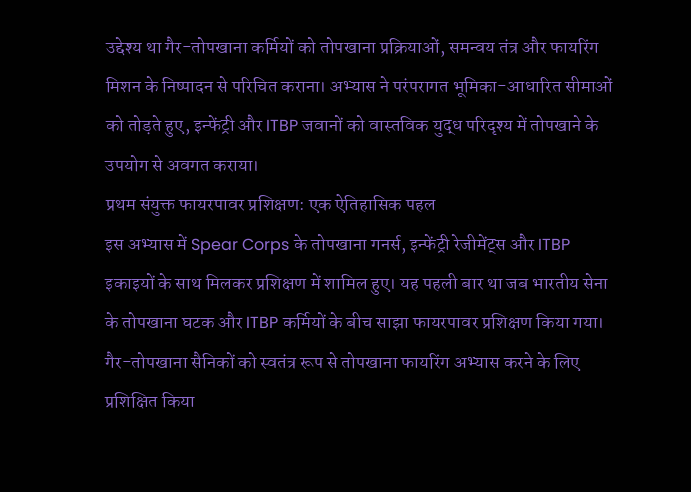उद्देश्य था गैर-तोपखाना कर्मियों को तोपखाना प्रक्रियाओं, समन्वय तंत्र और फायरिंग मिशन के निष्पादन से परिचित कराना। अभ्यास ने परंपरागत भूमिका-आधारित सीमाओं को तोड़ते हुए, इन्फेंट्री और ITBP जवानों को वास्तविक युद्ध परिदृश्य में तोपखाने के उपयोग से अवगत कराया।
प्रथम संयुक्त फायरपावर प्रशिक्षण: एक ऐतिहासिक पहल
इस अभ्यास में Spear Corps के तोपखाना गनर्स, इन्फेंट्री रेजीमेंट्स और ITBP इकाइयों के साथ मिलकर प्रशिक्षण में शामिल हुए। यह पहली बार था जब भारतीय सेना के तोपखाना घटक और ITBP कर्मियों के बीच साझा फायरपावर प्रशिक्षण किया गया।
गैर-तोपखाना सैनिकों को स्वतंत्र रूप से तोपखाना फायरिंग अभ्यास करने के लिए प्रशिक्षित किया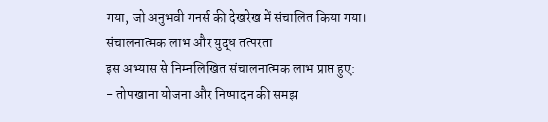गया, जो अनुभवी गनर्स की देखरेख में संचालित किया गया।
संचालनात्मक लाभ और युद्ध तत्परता
इस अभ्यास से निम्नलिखित संचालनात्मक लाभ प्राप्त हुए:
- तोपखाना योजना और निष्पादन की समझ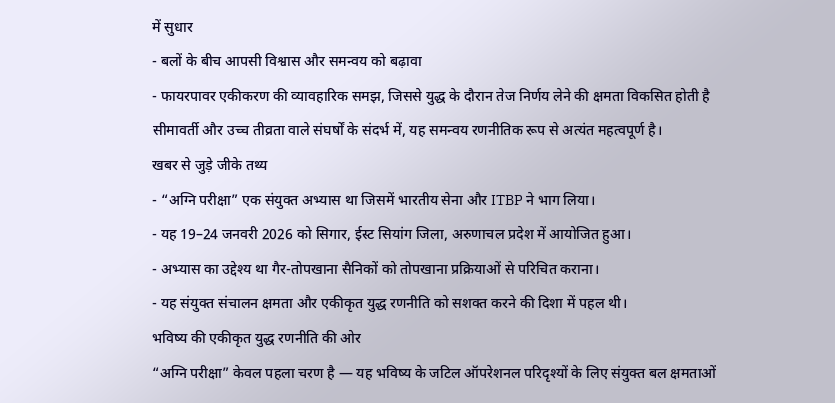में सुधार
- बलों के बीच आपसी विश्वास और समन्वय को बढ़ावा
- फायरपावर एकीकरण की व्यावहारिक समझ, जिससे युद्ध के दौरान तेज निर्णय लेने की क्षमता विकसित होती है
सीमावर्ती और उच्च तीव्रता वाले संघर्षों के संदर्भ में, यह समन्वय रणनीतिक रूप से अत्यंत महत्वपूर्ण है।
खबर से जुड़े जीके तथ्य
- “अग्नि परीक्षा” एक संयुक्त अभ्यास था जिसमें भारतीय सेना और ITBP ने भाग लिया।
- यह 19–24 जनवरी 2026 को सिगार, ईस्ट सियांग जिला, अरुणाचल प्रदेश में आयोजित हुआ।
- अभ्यास का उद्देश्य था गैर-तोपखाना सैनिकों को तोपखाना प्रक्रियाओं से परिचित कराना।
- यह संयुक्त संचालन क्षमता और एकीकृत युद्ध रणनीति को सशक्त करने की दिशा में पहल थी।
भविष्य की एकीकृत युद्ध रणनीति की ओर
“अग्नि परीक्षा” केवल पहला चरण है — यह भविष्य के जटिल ऑपरेशनल परिदृश्यों के लिए संयुक्त बल क्षमताओं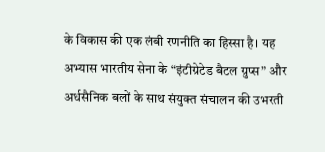के विकास की एक लंबी रणनीति का हिस्सा है। यह अभ्यास भारतीय सेना के “इंटीग्रेटेड बैटल ग्रुप्स” और अर्धसैनिक बलों के साथ संयुक्त संचालन की उभरती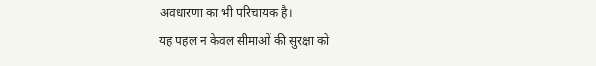अवधारणा का भी परिचायक है।
यह पहल न केवल सीमाओं की सुरक्षा को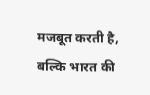मजबूत करती है, बल्कि भारत की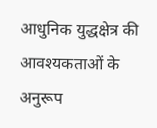आधुनिक युद्धक्षेत्र की आवश्यकताओं के अनुरूप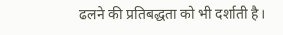ढलने की प्रतिबद्धता को भी दर्शाती है।